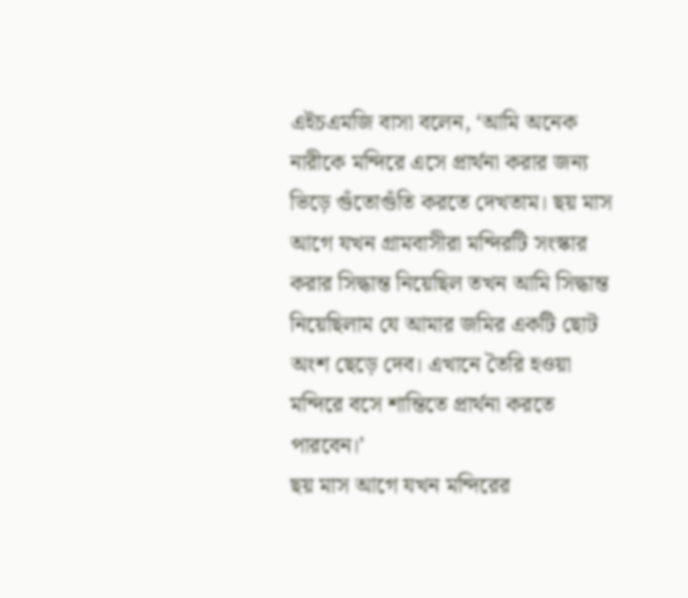এইচএমজি বাসা বলেন, ‘আমি অনেক নারীকে মন্দিরে এসে প্রার্থনা করার জন্য ভিড়ে গুঁতোগুঁতি করতে দেখতাম। ছয় মাস আগে যখন গ্রামবাসীরা মন্দিরটি সংস্কার করার সিদ্ধান্ত নিয়েছিল তখন আমি সিদ্ধান্ত নিয়েছিলাম যে আমার জমির একটি ছোট অংশ ছেড়ে দেব। এখানে তৈরি হওয়া মন্দিরে বসে শান্তিতে প্রার্থনা করতে পারবেন।’
ছয় মাস আগে যখন মন্দিরের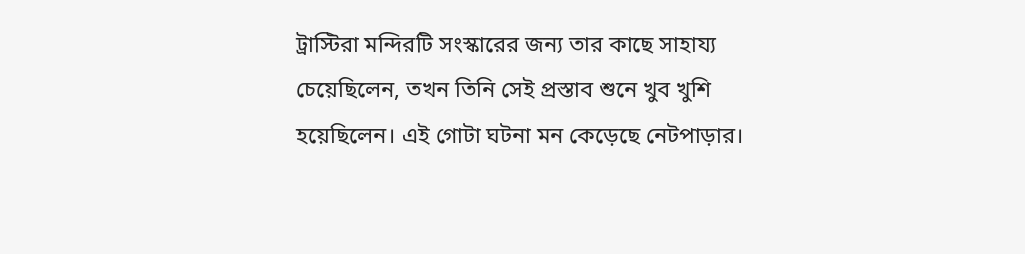ট্রাস্টিরা মন্দিরটি সংস্কারের জন্য তার কাছে সাহায্য চেয়েছিলেন, তখন তিনি সেই প্রস্তাব শুনে খুব খুশি হয়েছিলেন। এই গোটা ঘটনা মন কেড়েছে নেটপাড়ার।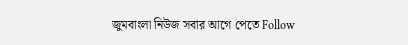জুমবাংলা নিউজ সবার আগে পেতে Follow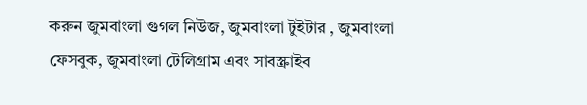করুন জুমবাংলা গুগল নিউজ, জুমবাংলা টুইটার , জুমবাংলা ফেসবুক, জুমবাংলা টেলিগ্রাম এবং সাবস্ক্রাইব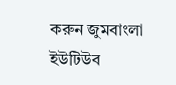করুন জুমবাংলা ইউটিউব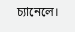চ্যানেলে।